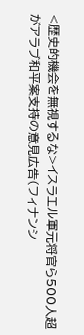<歴史的機会を無視するな>イスラエル軍元将官ら500人超がアラブ和平案支持の意見広告(フィナンシ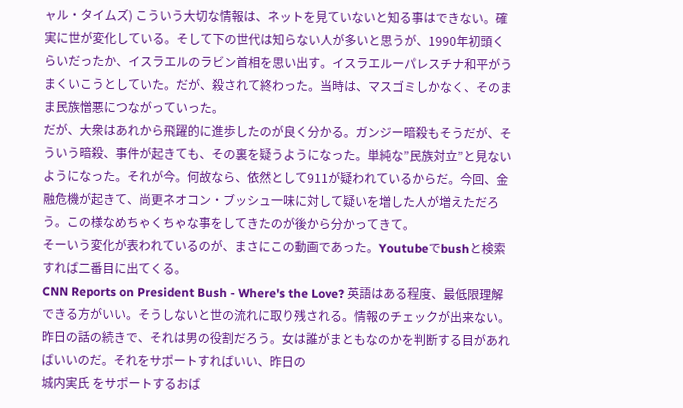ャル・タイムズ) こういう大切な情報は、ネットを見ていないと知る事はできない。確実に世が変化している。そして下の世代は知らない人が多いと思うが、1990年初頭くらいだったか、イスラエルのラビン首相を思い出す。イスラエルーパレスチナ和平がうまくいこうとしていた。だが、殺されて終わった。当時は、マスゴミしかなく、そのまま民族憎悪につながっていった。
だが、大衆はあれから飛躍的に進歩したのが良く分かる。ガンジー暗殺もそうだが、そういう暗殺、事件が起きても、その裏を疑うようになった。単純な”民族対立”と見ないようになった。それが今。何故なら、依然として911が疑われているからだ。今回、金融危機が起きて、尚更ネオコン・ブッシュ一味に対して疑いを増した人が増えただろう。この様なめちゃくちゃな事をしてきたのが後から分かってきて。
そーいう変化が表われているのが、まさにこの動画であった。Youtubeでbushと検索すれば二番目に出てくる。
CNN Reports on President Bush - Where's the Love? 英語はある程度、最低限理解できる方がいい。そうしないと世の流れに取り残される。情報のチェックが出来ない。
昨日の話の続きで、それは男の役割だろう。女は誰がまともなのかを判断する目があればいいのだ。それをサポートすればいい、昨日の
城内実氏 をサポートするおば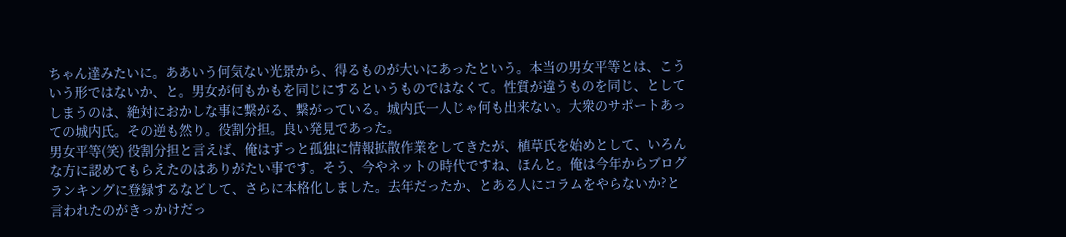ちゃん達みたいに。ああいう何気ない光景から、得るものが大いにあったという。本当の男女平等とは、こういう形ではないか、と。男女が何もかもを同じにするというものではなくて。性質が違うものを同じ、としてしまうのは、絶対におかしな事に繋がる、繋がっている。城内氏一人じゃ何も出来ない。大衆のサポートあっての城内氏。その逆も然り。役割分担。良い発見であった。
男女平等(笑) 役割分担と言えば、俺はずっと孤独に情報拡散作業をしてきたが、植草氏を始めとして、いろんな方に認めてもらえたのはありがたい事です。そう、今やネットの時代ですね、ほんと。俺は今年からブログランキングに登録するなどして、さらに本格化しました。去年だったか、とある人にコラムをやらないか?と言われたのがきっかけだっ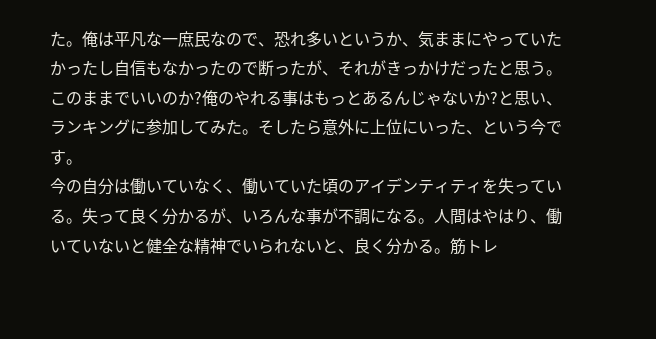た。俺は平凡な一庶民なので、恐れ多いというか、気ままにやっていたかったし自信もなかったので断ったが、それがきっかけだったと思う。このままでいいのか?俺のやれる事はもっとあるんじゃないか?と思い、ランキングに参加してみた。そしたら意外に上位にいった、という今です。
今の自分は働いていなく、働いていた頃のアイデンティティを失っている。失って良く分かるが、いろんな事が不調になる。人間はやはり、働いていないと健全な精神でいられないと、良く分かる。筋トレ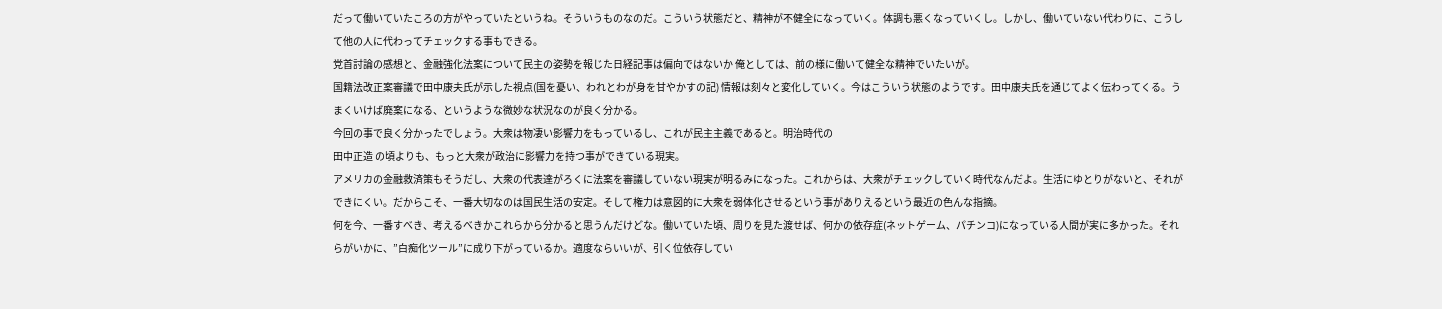だって働いていたころの方がやっていたというね。そういうものなのだ。こういう状態だと、精神が不健全になっていく。体調も悪くなっていくし。しかし、働いていない代わりに、こうして他の人に代わってチェックする事もできる。
党首討論の感想と、金融強化法案について民主の姿勢を報じた日経記事は偏向ではないか 俺としては、前の様に働いて健全な精神でいたいが。
国籍法改正案審議で田中康夫氏が示した視点(国を憂い、われとわが身を甘やかすの記) 情報は刻々と変化していく。今はこういう状態のようです。田中康夫氏を通じてよく伝わってくる。うまくいけば廃案になる、というような微妙な状況なのが良く分かる。
今回の事で良く分かったでしょう。大衆は物凄い影響力をもっているし、これが民主主義であると。明治時代の
田中正造 の頃よりも、もっと大衆が政治に影響力を持つ事ができている現実。
アメリカの金融救済策もそうだし、大衆の代表達がろくに法案を審議していない現実が明るみになった。これからは、大衆がチェックしていく時代なんだよ。生活にゆとりがないと、それができにくい。だからこそ、一番大切なのは国民生活の安定。そして権力は意図的に大衆を弱体化させるという事がありえるという最近の色んな指摘。
何を今、一番すべき、考えるべきかこれらから分かると思うんだけどな。働いていた頃、周りを見た渡せば、何かの依存症(ネットゲーム、パチンコ)になっている人間が実に多かった。それらがいかに、”白痴化ツール”に成り下がっているか。適度ならいいが、引く位依存してい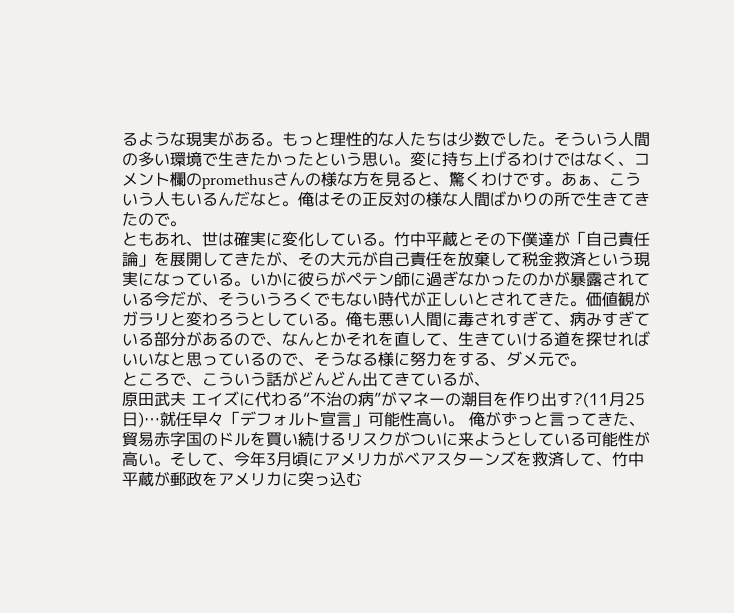るような現実がある。もっと理性的な人たちは少数でした。そういう人間の多い環境で生きたかったという思い。変に持ち上げるわけではなく、コメント欄のpromethusさんの様な方を見ると、驚くわけです。あぁ、こういう人もいるんだなと。俺はその正反対の様な人間ばかりの所で生きてきたので。
ともあれ、世は確実に変化している。竹中平蔵とその下僕達が「自己責任論」を展開してきたが、その大元が自己責任を放棄して税金救済という現実になっている。いかに彼らがペテン師に過ぎなかったのかが暴露されている今だが、そういうろくでもない時代が正しいとされてきた。価値観がガラリと変わろうとしている。俺も悪い人間に毒されすぎて、病みすぎている部分があるので、なんとかそれを直して、生きていける道を探せればいいなと思っているので、そうなる様に努力をする、ダメ元で。
ところで、こういう話がどんどん出てきているが、
原田武夫 エイズに代わる“不治の病”がマネーの潮目を作り出す?(11月25日)…就任早々「デフォルト宣言」可能性高い。 俺がずっと言ってきた、貿易赤字国のドルを買い続けるリスクがついに来ようとしている可能性が高い。そして、今年3月頃にアメリカがベアスターンズを救済して、竹中平蔵が郵政をアメリカに突っ込む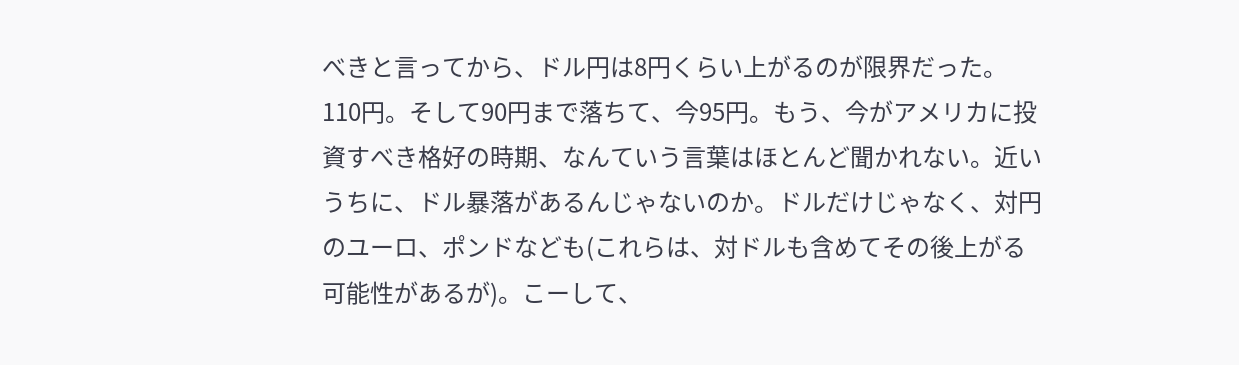べきと言ってから、ドル円は8円くらい上がるのが限界だった。110円。そして90円まで落ちて、今95円。もう、今がアメリカに投資すべき格好の時期、なんていう言葉はほとんど聞かれない。近いうちに、ドル暴落があるんじゃないのか。ドルだけじゃなく、対円のユーロ、ポンドなども(これらは、対ドルも含めてその後上がる可能性があるが)。こーして、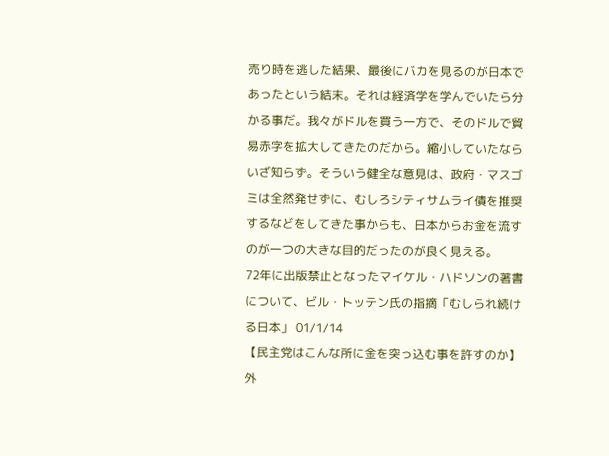売り時を逃した結果、最後にバカを見るのが日本であったという結末。それは経済学を学んでいたら分かる事だ。我々がドルを買う一方で、そのドルで貿易赤字を拡大してきたのだから。縮小していたならいざ知らず。そういう健全な意見は、政府・マスゴミは全然発せずに、むしろシティサムライ債を推奨するなどをしてきた事からも、日本からお金を流すのが一つの大きな目的だったのが良く見える。
72年に出版禁止となったマイケル・ハドソンの著書について、ビル・トッテン氏の指摘「むしられ続ける日本」 01/1/14
【民主党はこんな所に金を突っ込む事を許すのか】 外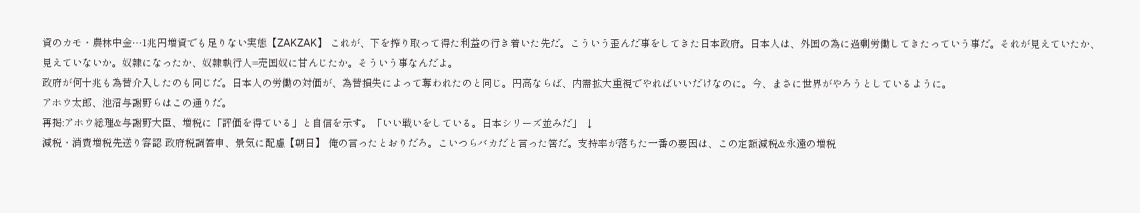資のカモ・農林中金…1兆円増資でも足りない実態【ZAKZAK】 これが、下を搾り取って得た利益の行き着いた先だ。こういう歪んだ事をしてきた日本政府。日本人は、外国の為に過剰労働してきたっていう事だ。それが見えていたか、見えていないか。奴隷になったか、奴隷執行人=売国奴に甘んじたか。そういう事なんだよ。
政府が何十兆も為替介入したのも同じだ。日本人の労働の対価が、為替損失によって奪われたのと同じ。円高ならば、内需拡大重視でやればいいだけなのに。今、まさに世界がやろうとしているように。
アホウ太郎、池沼与謝野らはこの通りだ。
再掲:アホウ総理&与謝野大臣、増税に「評価を得ている」と自信を示す。「いい戦いをしている。日本シリーズ並みだ」 ↓
減税・消費増税先送り容認 政府税調答申、景気に配慮【朝日】 俺の言ったとおりだろ。こいつらバカだと言った筈だ。支持率が落ちた一番の要因は、この定額減税&永遠の増税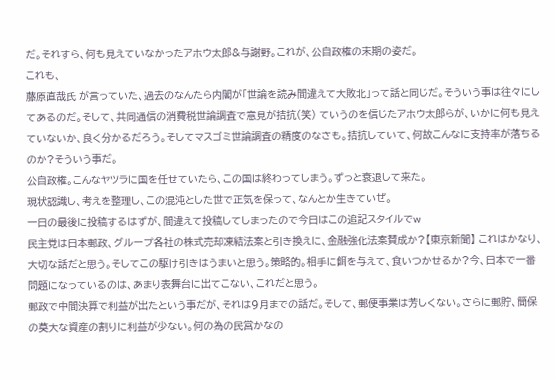だ。それすら、何も見えていなかったアホウ太郎&与謝野。これが、公自政権の末期の姿だ。
これも、
藤原直哉氏 が言っていた、過去のなんたら内閣が「世論を読み間違えて大敗北」って話と同じだ。そういう事は往々にしてあるのだ。そして、共同通信の消費税世論調査で意見が拮抗(笑) ていうのを信じたアホウ太郎らが、いかに何も見えていないか、良く分かるだろう。そしてマスゴミ世論調査の精度のなさも。拮抗していて、何故こんなに支持率が落ちるのか?そういう事だ。
公自政権。こんなヤツラに国を任せていたら、この国は終わってしまう。ずっと衰退して来た。
現状認識し、考えを整理し、この混沌とした世で正気を保って、なんとか生きていぜ。
一日の最後に投稿するはずが、間違えて投稿してしまったので今日はこの追記スタイルでw
民主党は日本郵政、グループ各社の株式売却凍結法案と引き換えに、金融強化法案賛成か?【東京新聞】 これはかなり、大切な話だと思う。そしてこの駆け引きはうまいと思う。策略的。相手に餌を与えて、食いつかせるか?今、日本で一番問題になっているのは、あまり表舞台に出てこない、これだと思う。
郵政で中間決算で利益が出たという事だが、それは9月までの話だ。そして、郵便事業は芳しくない。さらに郵貯、簡保の莫大な資産の割りに利益が少ない。何の為の民営かなの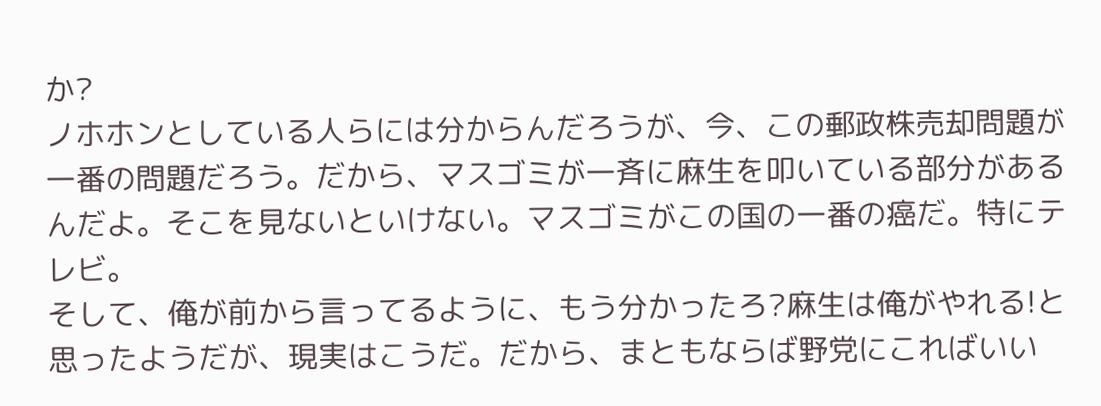か?
ノホホンとしている人らには分からんだろうが、今、この郵政株売却問題が一番の問題だろう。だから、マスゴミが一斉に麻生を叩いている部分があるんだよ。そこを見ないといけない。マスゴミがこの国の一番の癌だ。特にテレビ。
そして、俺が前から言ってるように、もう分かったろ?麻生は俺がやれる!と思ったようだが、現実はこうだ。だから、まともならば野党にこればいい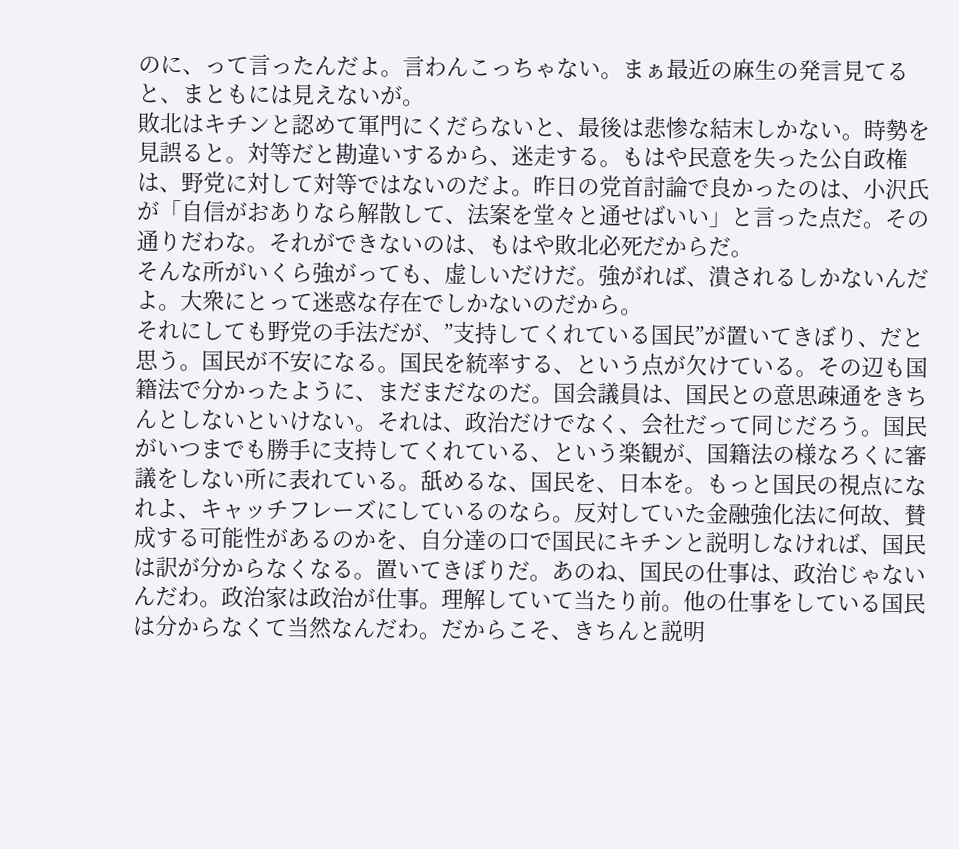のに、って言ったんだよ。言わんこっちゃない。まぁ最近の麻生の発言見てると、まともには見えないが。
敗北はキチンと認めて軍門にくだらないと、最後は悲惨な結末しかない。時勢を見誤ると。対等だと勘違いするから、迷走する。もはや民意を失った公自政権は、野党に対して対等ではないのだよ。昨日の党首討論で良かったのは、小沢氏が「自信がおありなら解散して、法案を堂々と通せばいい」と言った点だ。その通りだわな。それができないのは、もはや敗北必死だからだ。
そんな所がいくら強がっても、虚しいだけだ。強がれば、潰されるしかないんだよ。大衆にとって迷惑な存在でしかないのだから。
それにしても野党の手法だが、”支持してくれている国民”が置いてきぼり、だと思う。国民が不安になる。国民を統率する、という点が欠けている。その辺も国籍法で分かったように、まだまだなのだ。国会議員は、国民との意思疎通をきちんとしないといけない。それは、政治だけでなく、会社だって同じだろう。国民がいつまでも勝手に支持してくれている、という楽観が、国籍法の様なろくに審議をしない所に表れている。舐めるな、国民を、日本を。もっと国民の視点になれよ、キャッチフレーズにしているのなら。反対していた金融強化法に何故、賛成する可能性があるのかを、自分達の口で国民にキチンと説明しなければ、国民は訳が分からなくなる。置いてきぼりだ。あのね、国民の仕事は、政治じゃないんだわ。政治家は政治が仕事。理解していて当たり前。他の仕事をしている国民は分からなくて当然なんだわ。だからこそ、きちんと説明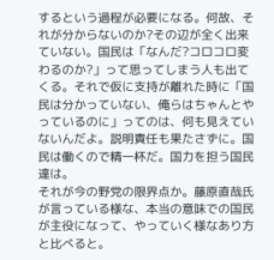するという過程が必要になる。何故、それが分からないのか?その辺が全く出来ていない。国民は「なんだ?コロコロ変わるのか?」って思ってしまう人も出てくる。それで仮に支持が離れた時に「国民は分かっていない、俺らはちゃんとやっているのに」ってのは、何も見えていないんだよ。説明責任も果たさずに。国民は働くので精一杯だ。国力を担う国民達は。
それが今の野党の限界点か。藤原直哉氏が言っている様な、本当の意味での国民が主役になって、やっていく様なあり方と比べると。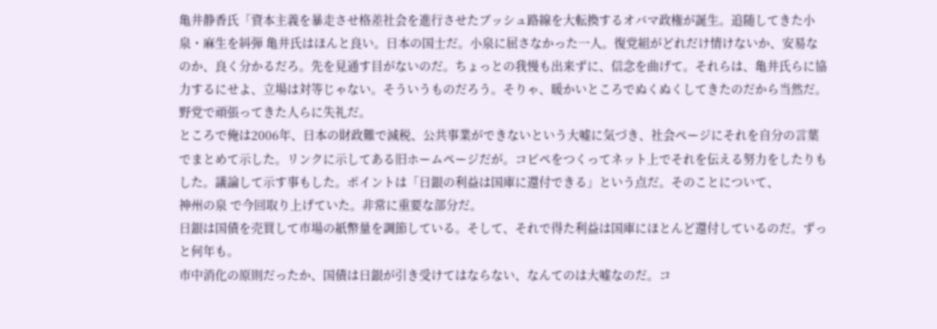亀井静香氏「資本主義を暴走させ格差社会を進行させたブッシュ路線を大転換するオバマ政権が誕生。追随してきた小泉・麻生を糾弾 亀井氏はほんと良い。日本の国士だ。小泉に屈さなかった一人。復党組がどれだけ情けないか、安易なのか、良く分かるだろ。先を見通す目がないのだ。ちょっとの我慢も出来ずに、信念を曲げて。それらは、亀井氏らに協力するにせよ、立場は対等じゃない。そういうものだろう。そりゃ、暖かいところでぬくぬくしてきたのだから当然だ。野党で頑張ってきた人らに失礼だ。
ところで俺は2006年、日本の財政難で減税、公共事業ができないという大嘘に気づき、社会ページにそれを自分の言葉でまとめて示した。リンクに示してある旧ホームページだが。コピペをつくってネット上でそれを伝える努力をしたりもした。議論して示す事もした。ポイントは「日銀の利益は国庫に還付できる」という点だ。そのことについて、
神州の泉 で今回取り上げていた。非常に重要な部分だ。
日銀は国債を売買して市場の紙幣量を調節している。そして、それで得た利益は国庫にほとんど還付しているのだ。ずっと何年も。
市中消化の原則だったか、国債は日銀が引き受けてはならない、なんてのは大嘘なのだ。コ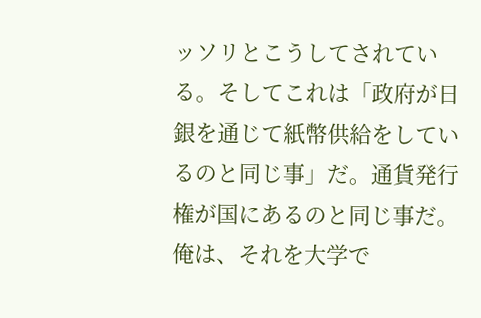ッソリとこうしてされている。そしてこれは「政府が日銀を通じて紙幣供給をしているのと同じ事」だ。通貨発行権が国にあるのと同じ事だ。
俺は、それを大学で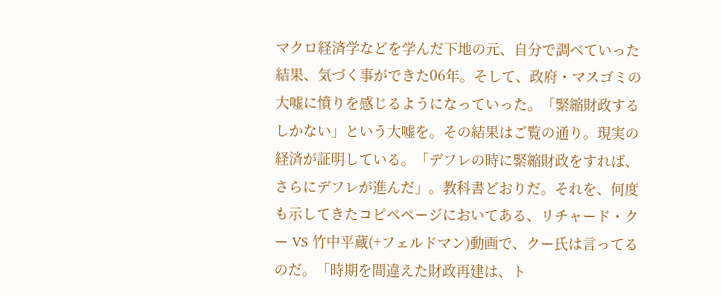マクロ経済学などを学んだ下地の元、自分で調べていった結果、気づく事ができた06年。そして、政府・マスゴミの大嘘に憤りを感じるようになっていった。「緊縮財政するしかない」という大嘘を。その結果はご覧の通り。現実の経済が証明している。「デフレの時に緊縮財政をすれば、さらにデフレが進んだ」。教科書どおりだ。それを、何度も示してきたコピペページにおいてある、リチャード・クー VS 竹中平蔵(+フェルドマン)動画で、クー氏は言ってるのだ。「時期を間違えた財政再建は、ト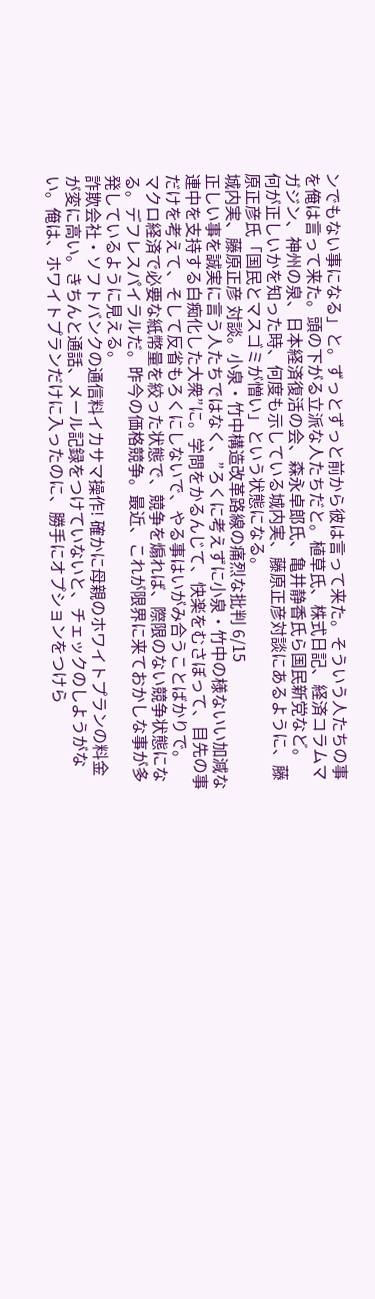ンでもない事になる」と。ずっとずっと前から彼は言って来た。そういう人たちの事を俺は言って来た。頭の下がる立派な人たちだと。植草氏、株式日記、経済コラムマガジン、神州の泉、日本経済復活の会、森永卓郎氏、亀井静香氏ら国民新党など。
何が正しいかを知った時、何度も示している城内実、藤原正彦対談にあるように、藤原正彦氏「国民とマスゴミが憎い」という状態になる。
城内実、藤原正彦 対談。小泉・竹中構造改革路線の痛烈な批判 6/15
正しい事を誠実に言う人たちではなく、”ろくに考えずに小泉・竹中の様ないい加減な連中を支持する白痴化した大衆”に。学問をかるんじて、快楽をむさぼって、目先の事だけを考えて、そして反省もろくにしないで、やる事はいがみ合うことばかりで。
マクロ経済で必要な紙幣量を絞った状態で、競争を煽れば、際限のない競争状態になる。デフレスパイラルだ。昨今の価格競争。最近、これが限界に来ておかしな事が多発しているように見える。
詐欺会社・ソフトバンクの通信料イカサマ操作! 確かに母親のホワイトプランの料金が変に高い。きちんと通話、メール記録をつけていないと、チェックのしようがない。俺は、ホワイトプランだけに入ったのに、勝手にオプションをつけら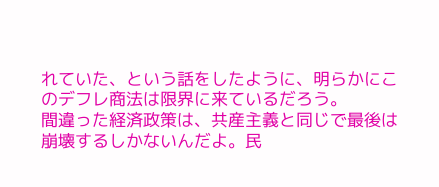れていた、という話をしたように、明らかにこのデフレ商法は限界に来ているだろう。
間違った経済政策は、共産主義と同じで最後は崩壊するしかないんだよ。民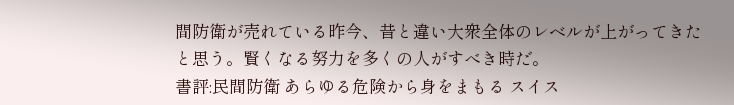間防衛が売れている昨今、昔と違い大衆全体のレベルが上がってきたと思う。賢くなる努力を多くの人がすべき時だ。
書評:民間防衛 あらゆる危険から身をまもる スイス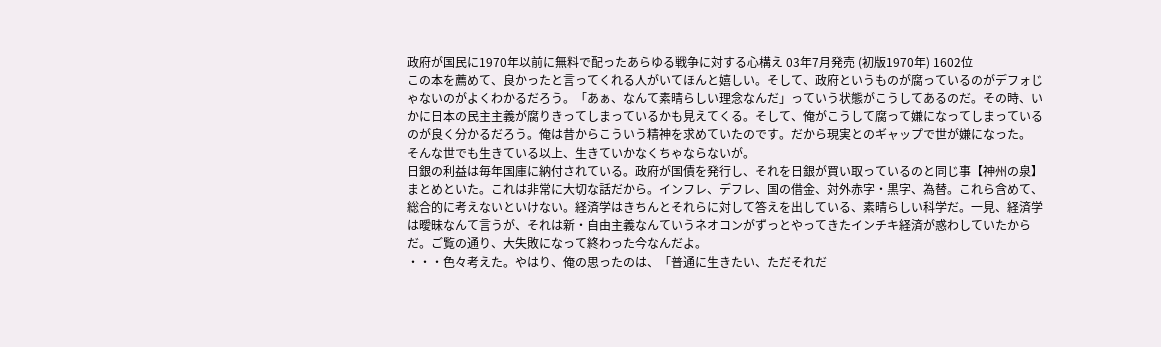政府が国民に1970年以前に無料で配ったあらゆる戦争に対する心構え 03年7月発売 (初版1970年) 1602位
この本を薦めて、良かったと言ってくれる人がいてほんと嬉しい。そして、政府というものが腐っているのがデフォじゃないのがよくわかるだろう。「あぁ、なんて素晴らしい理念なんだ」っていう状態がこうしてあるのだ。その時、いかに日本の民主主義が腐りきってしまっているかも見えてくる。そして、俺がこうして腐って嫌になってしまっているのが良く分かるだろう。俺は昔からこういう精神を求めていたのです。だから現実とのギャップで世が嫌になった。
そんな世でも生きている以上、生きていかなくちゃならないが。
日銀の利益は毎年国庫に納付されている。政府が国債を発行し、それを日銀が買い取っているのと同じ事【神州の泉】 まとめといた。これは非常に大切な話だから。インフレ、デフレ、国の借金、対外赤字・黒字、為替。これら含めて、総合的に考えないといけない。経済学はきちんとそれらに対して答えを出している、素晴らしい科学だ。一見、経済学は曖昧なんて言うが、それは新・自由主義なんていうネオコンがずっとやってきたインチキ経済が惑わしていたからだ。ご覧の通り、大失敗になって終わった今なんだよ。
・・・色々考えた。やはり、俺の思ったのは、「普通に生きたい、ただそれだ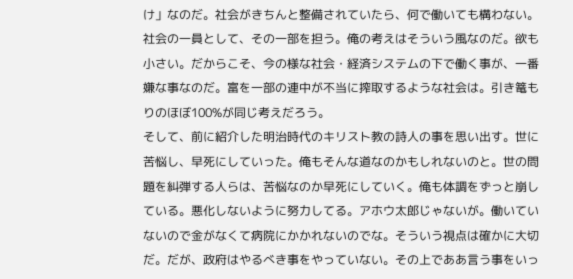け」なのだ。社会がきちんと整備されていたら、何で働いても構わない。社会の一員として、その一部を担う。俺の考えはそういう風なのだ。欲も小さい。だからこそ、今の様な社会・経済システムの下で働く事が、一番嫌な事なのだ。富を一部の連中が不当に搾取するような社会は。引き篭もりのほぼ100%が同じ考えだろう。
そして、前に紹介した明治時代のキリスト教の詩人の事を思い出す。世に苦悩し、早死にしていった。俺もそんな道なのかもしれないのと。世の問題を糾弾する人らは、苦悩なのか早死にしていく。俺も体調をずっと崩している。悪化しないように努力してる。アホウ太郎じゃないが。働いていないので金がなくて病院にかかれないのでな。そういう視点は確かに大切だ。だが、政府はやるべき事をやっていない。その上でああ言う事をいっ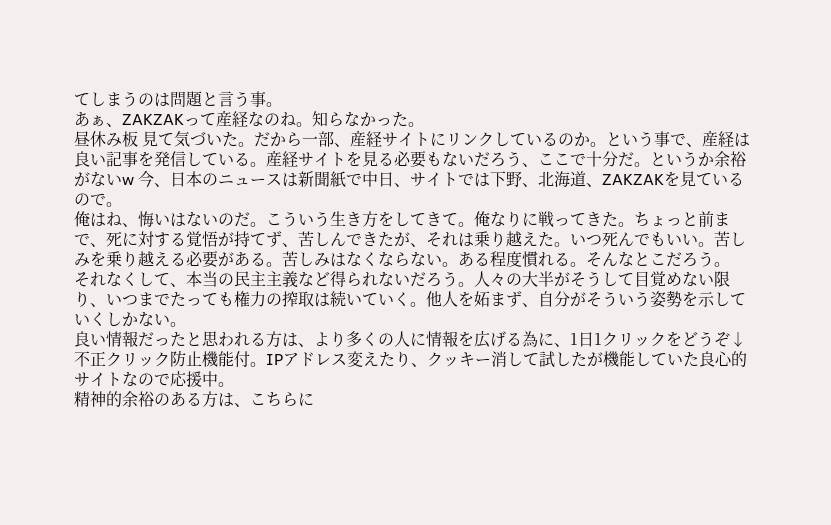てしまうのは問題と言う事。
あぁ、ZAKZAKって産経なのね。知らなかった。
昼休み板 見て気づいた。だから一部、産経サイトにリンクしているのか。という事で、産経は良い記事を発信している。産経サイトを見る必要もないだろう、ここで十分だ。というか余裕がないw 今、日本のニュースは新聞紙で中日、サイトでは下野、北海道、ZAKZAKを見ているので。
俺はね、悔いはないのだ。こういう生き方をしてきて。俺なりに戦ってきた。ちょっと前まで、死に対する覚悟が持てず、苦しんできたが、それは乗り越えた。いつ死んでもいい。苦しみを乗り越える必要がある。苦しみはなくならない。ある程度慣れる。そんなとこだろう。
それなくして、本当の民主主義など得られないだろう。人々の大半がそうして目覚めない限り、いつまでたっても権力の搾取は続いていく。他人を妬まず、自分がそういう姿勢を示していくしかない。
良い情報だったと思われる方は、より多くの人に情報を広げる為に、1日1クリックをどうぞ↓
不正クリック防止機能付。IPアドレス変えたり、クッキー消して試したが機能していた良心的サイトなので応援中。
精神的余裕のある方は、こちらに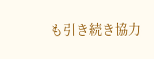も引き続き協力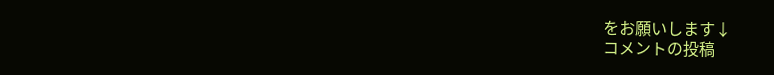をお願いします↓
コメントの投稿